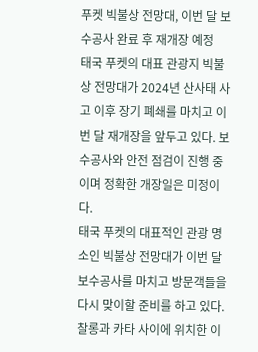푸켓 빅불상 전망대, 이번 달 보수공사 완료 후 재개장 예정
태국 푸켓의 대표 관광지 빅불상 전망대가 2024년 산사태 사고 이후 장기 폐쇄를 마치고 이번 달 재개장을 앞두고 있다. 보수공사와 안전 점검이 진행 중이며 정확한 개장일은 미정이다.
태국 푸켓의 대표적인 관광 명소인 빅불상 전망대가 이번 달 보수공사를 마치고 방문객들을 다시 맞이할 준비를 하고 있다. 찰롱과 카타 사이에 위치한 이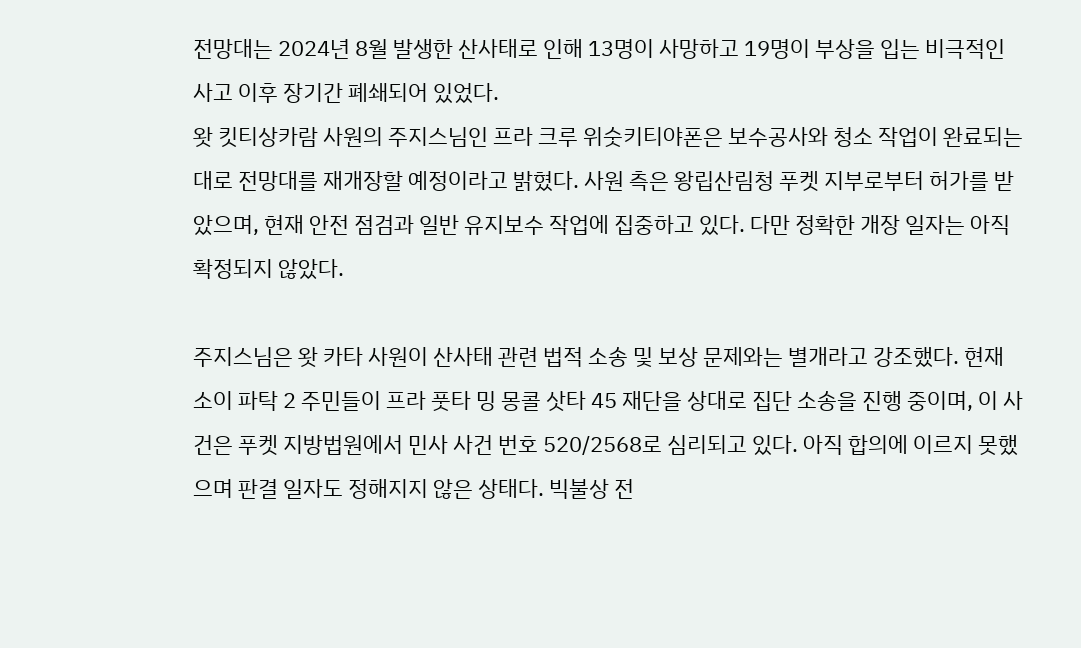전망대는 2024년 8월 발생한 산사태로 인해 13명이 사망하고 19명이 부상을 입는 비극적인 사고 이후 장기간 폐쇄되어 있었다.
왓 킷티상카람 사원의 주지스님인 프라 크루 위숫키티야폰은 보수공사와 청소 작업이 완료되는 대로 전망대를 재개장할 예정이라고 밝혔다. 사원 측은 왕립산림청 푸켓 지부로부터 허가를 받았으며, 현재 안전 점검과 일반 유지보수 작업에 집중하고 있다. 다만 정확한 개장 일자는 아직 확정되지 않았다.

주지스님은 왓 카타 사원이 산사태 관련 법적 소송 및 보상 문제와는 별개라고 강조했다. 현재 소이 파탁 2 주민들이 프라 풋타 밍 몽콜 삿타 45 재단을 상대로 집단 소송을 진행 중이며, 이 사건은 푸켓 지방법원에서 민사 사건 번호 520/2568로 심리되고 있다. 아직 합의에 이르지 못했으며 판결 일자도 정해지지 않은 상태다. 빅불상 전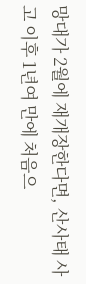망대가 2월에 재개장한다면, 산사태 사고 이후 1년여 만에 처음으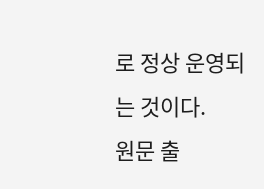로 정상 운영되는 것이다.
원문 출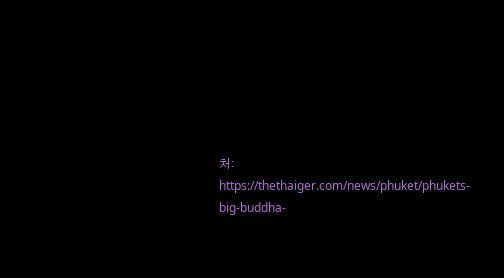처: https://thethaiger.com/news/phuket/phukets-big-buddha-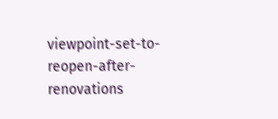viewpoint-set-to-reopen-after-renovations